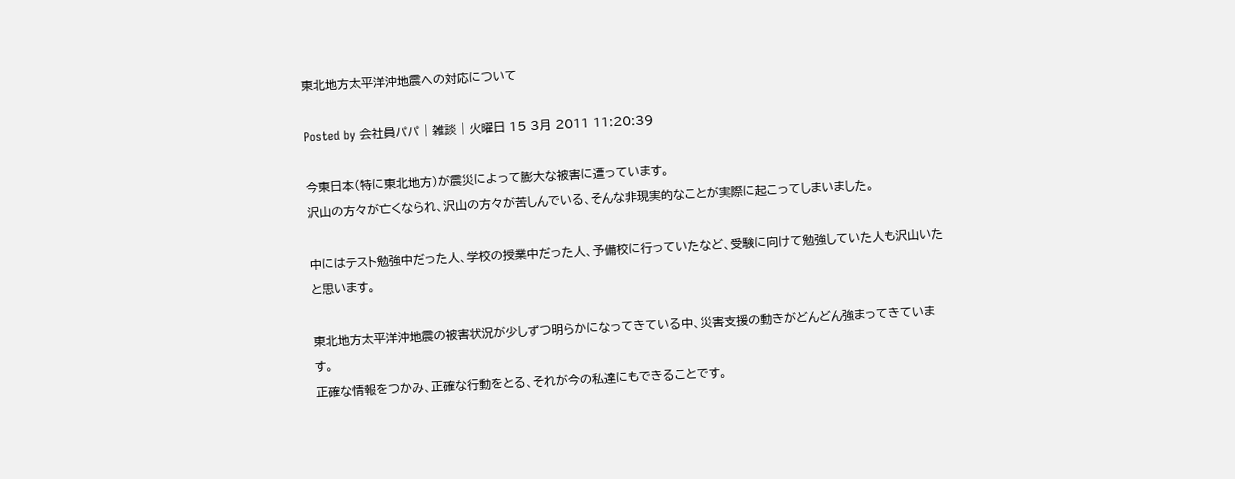東北地方太平洋沖地震への対応について

Posted by 会社員パパ | 雑談 | 火曜日 15 3月 2011 11:20:39

今東日本(特に東北地方)が震災によって膨大な被害に遭っています。
沢山の方々が亡くなられ、沢山の方々が苦しんでいる、そんな非現実的なことが実際に起こってしまいました。

中にはテスト勉強中だった人、学校の授業中だった人、予備校に行っていたなど、受験に向けて勉強していた人も沢山いたと思います。

東北地方太平洋沖地震の被害状況が少しずつ明らかになってきている中、災害支援の動きがどんどん強まってきています。
正確な情報をつかみ、正確な行動をとる、それが今の私達にもできることです。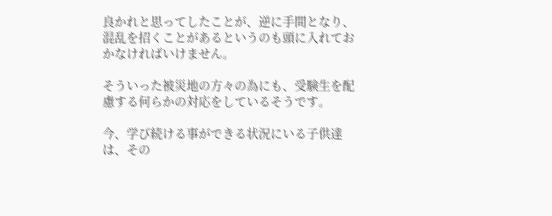良かれと思ってしたことが、逆に手間となり、混乱を招くことがあるというのも頭に入れておかなければいけません。

そういった被災地の方々の為にも、受験生を配慮する何らかの対応をしているそうです。

今、学び続ける事ができる状況にいる子供達は、その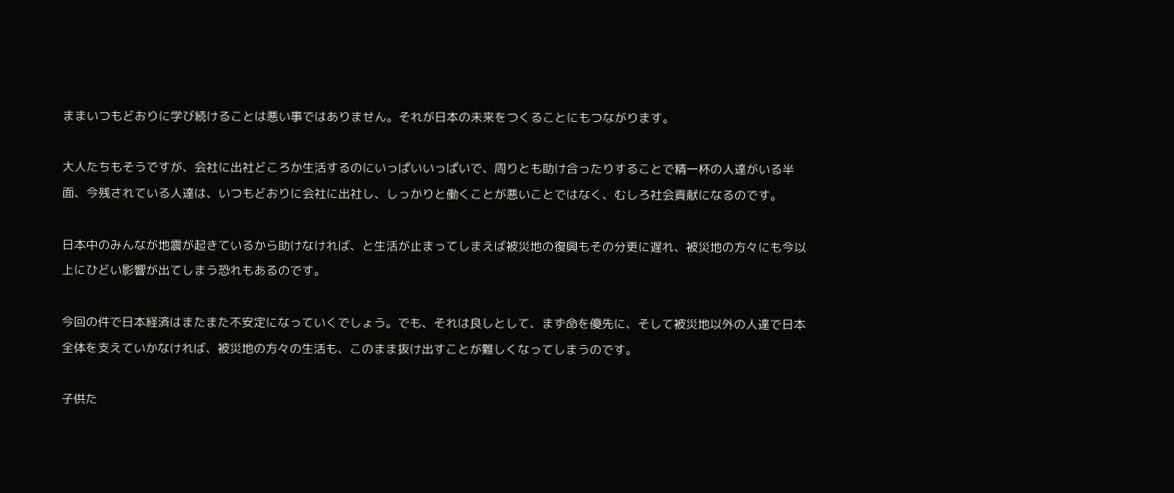ままいつもどおりに学び続けることは悪い事ではありません。それが日本の未来をつくることにもつながります。

大人たちもそうですが、会社に出社どころか生活するのにいっぱいいっぱいで、周りとも助け合ったりすることで精一杯の人達がいる半面、今残されている人達は、いつもどおりに会社に出社し、しっかりと働くことが悪いことではなく、むしろ社会貢献になるのです。

日本中のみんなが地震が起きているから助けなければ、と生活が止まってしまえば被災地の復興もその分更に遅れ、被災地の方々にも今以上にひどい影響が出てしまう恐れもあるのです。

今回の件で日本経済はまたまた不安定になっていくでしょう。でも、それは良しとして、まず命を優先に、そして被災地以外の人達で日本全体を支えていかなければ、被災地の方々の生活も、このまま抜け出すことが難しくなってしまうのです。

子供た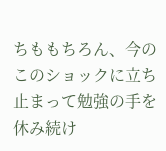ちももちろん、今のこのショックに立ち止まって勉強の手を休み続け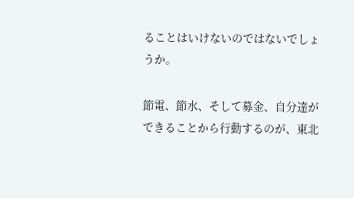ることはいけないのではないでしょうか。

節電、節水、そして募金、自分達ができることから行動するのが、東北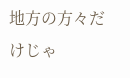地方の方々だけじゃ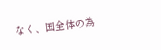なく、国全体の為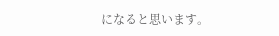になると思います。